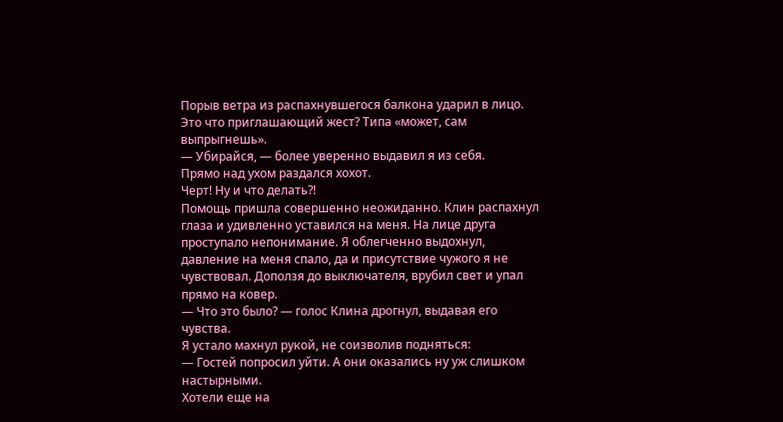Порыв ветра из распахнувшегося балкона ударил в лицо. Это что приглашающий жест? Типа «может, сам выпрыгнешь».
— Убирайся, — более уверенно выдавил я из себя.
Прямо над ухом раздался хохот.
Черт! Ну и что делать?!
Помощь пришла совершенно неожиданно. Клин распахнул глаза и удивленно уставился на меня. На лице друга проступало непонимание. Я облегченно выдохнул, давление на меня спало, да и присутствие чужого я не чувствовал. Доползя до выключателя, врубил свет и упал прямо на ковер.
— Что это было? — голос Клина дрогнул, выдавая его чувства.
Я устало махнул рукой, не соизволив подняться:
— Гостей попросил уйти. А они оказались ну уж слишком настырными.
Хотели еще на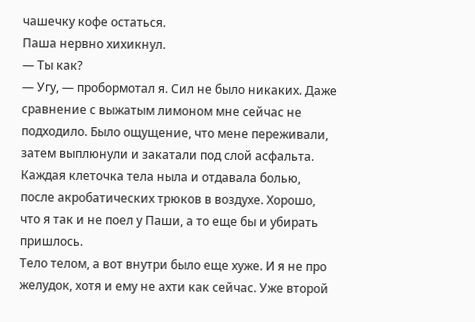чашечку кофе остаться.
Паша нервно хихикнул.
— Ты как?
— Угу, — пробормотал я. Сил не было никаких. Даже сравнение с выжатым лимоном мне сейчас не подходило. Было ощущение, что мене переживали, затем выплюнули и закатали под слой асфальта. Каждая клеточка тела ныла и отдавала болью, после акробатических трюков в воздухе. Хорошо, что я так и не поел у Паши, а то еще бы и убирать пришлось.
Тело телом, а вот внутри было еще хуже. И я не про желудок, хотя и ему не ахти как сейчас. Уже второй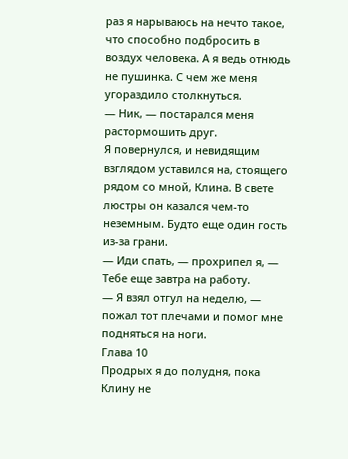раз я нарываюсь на нечто такое, что способно подбросить в воздух человека. А я ведь отнюдь не пушинка. С чем же меня угораздило столкнуться.
— Ник, — постарался меня растормошить друг.
Я повернулся, и невидящим взглядом уставился на, стоящего рядом со мной, Клина. В свете люстры он казался чем-то неземным. Будто еще один гость из-за грани.
— Иди спать, — прохрипел я, — Тебе еще завтра на работу.
— Я взял отгул на неделю, — пожал тот плечами и помог мне подняться на ноги.
Глава 10
Продрых я до полудня, пока Клину не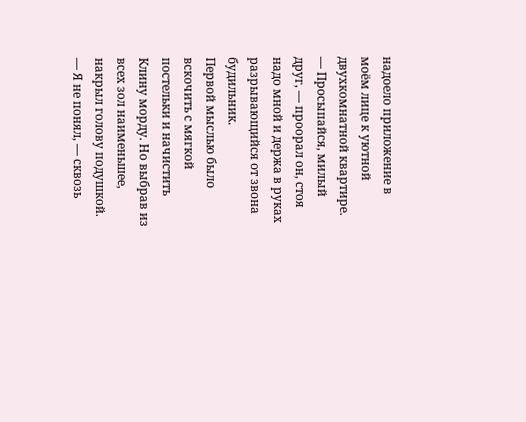надоело приложение в моём лице к уютной двухкомнатной квартире.
— Просыпайся, милый друг, — проорал он, стоя надо мной и держа в руках разрывающийся от звона будильник.
Первой мыслью было вскочить с мягкой постельки и начистить Клину морду. Но выбрав из всех зол наименьшее, накрыл голову подушкой.
— Я не понял, — сквозь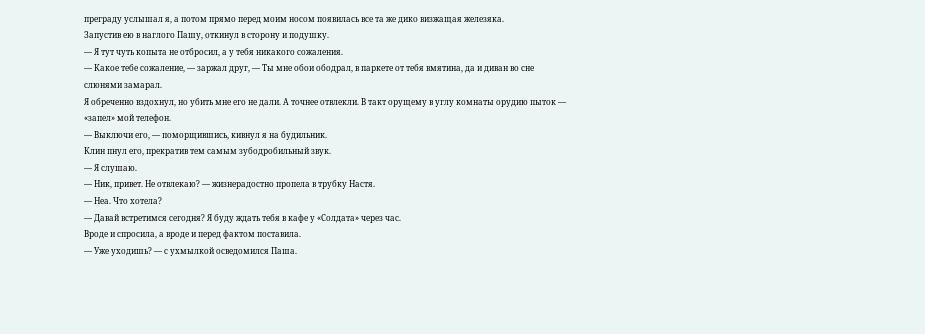преграду услышал я, а потом прямо перед моим носом появилась все та же дико визжащая железяка.
Запустив ею в наглого Пашу, откинул в сторону и подушку.
— Я тут чуть копыта не отбросил, а у тебя никакого сожаления.
— Какое тебе сожаление, — заржал друг, — Ты мне обои ободрал, в паркете от тебя вмятина, да и диван во сне слюнями замарал.
Я обреченно вздохнул, но убить мне его не дали. А точнее отвлекли. В такт орущему в углу комнаты орудию пыток — «запел» мой телефон.
— Выключи его, — поморщившись, кивнул я на будильник.
Клин пнул его, прекратив тем самым зубодробильный звук.
— Я слушаю.
— Ник, привет. Не отвлекаю? — жизнерадостно пропела в трубку Настя.
— Неа. Что хотела?
— Давай встретимся сегодня? Я буду ждать тебя в кафе у «Солдата» через час.
Вроде и спросила, а вроде и перед фактом поставила.
— Уже уходишь? — с ухмылкой осведомился Паша.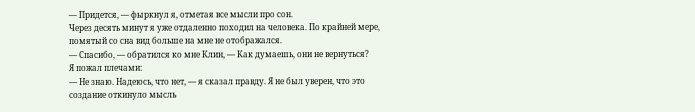— Придется, — фыркнул я, отметая все мысли про сон.
Через десять минут я уже отдаленно походил на человека. По крайней мере, помятый со сна вид больше на мне не отображался.
— Спасибо, — обратился ко мне Клин, — Как думаешь, они не вернуться?
Я пожал плечами:
— Не знаю. Надеюсь, что нет, — я сказал правду. Я не был уверен, что это создание откинуло мысль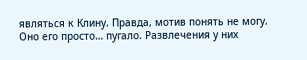являться к Клину. Правда, мотив понять не могу.
Оно его просто… пугало. Развлечения у них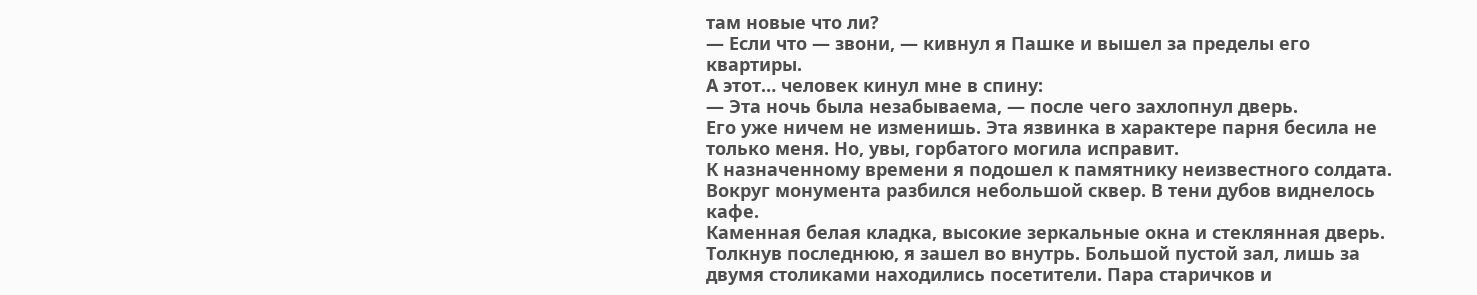там новые что ли?
— Если что — звони, — кивнул я Пашке и вышел за пределы его квартиры.
А этот… человек кинул мне в спину:
— Эта ночь была незабываема, — после чего захлопнул дверь.
Его уже ничем не изменишь. Эта язвинка в характере парня бесила не только меня. Но, увы, горбатого могила исправит.
К назначенному времени я подошел к памятнику неизвестного солдата.
Вокруг монумента разбился небольшой сквер. В тени дубов виднелось кафе.
Каменная белая кладка, высокие зеркальные окна и стеклянная дверь.
Толкнув последнюю, я зашел во внутрь. Большой пустой зал, лишь за двумя столиками находились посетители. Пара старичков и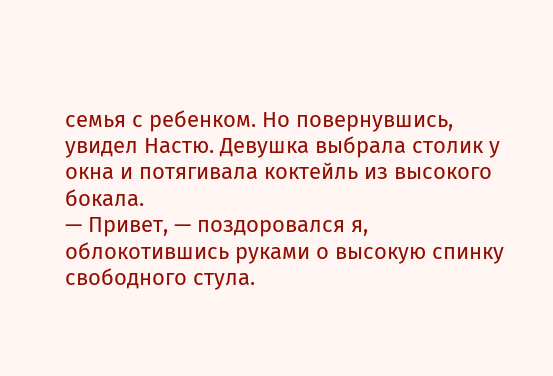семья с ребенком. Но повернувшись, увидел Настю. Девушка выбрала столик у окна и потягивала коктейль из высокого бокала.
— Привет, — поздоровался я, облокотившись руками о высокую спинку свободного стула.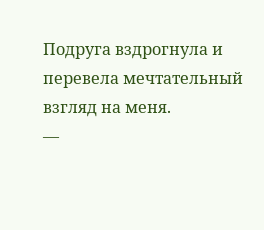Подруга вздрогнула и перевела мечтательный взгляд на меня.
—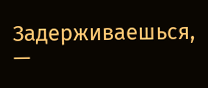Задерживаешься, —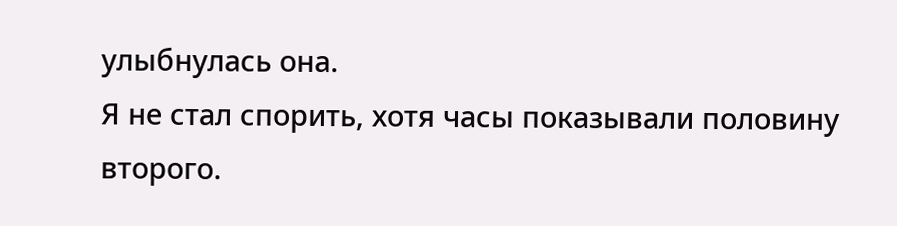улыбнулась она.
Я не стал спорить, хотя часы показывали половину второго.